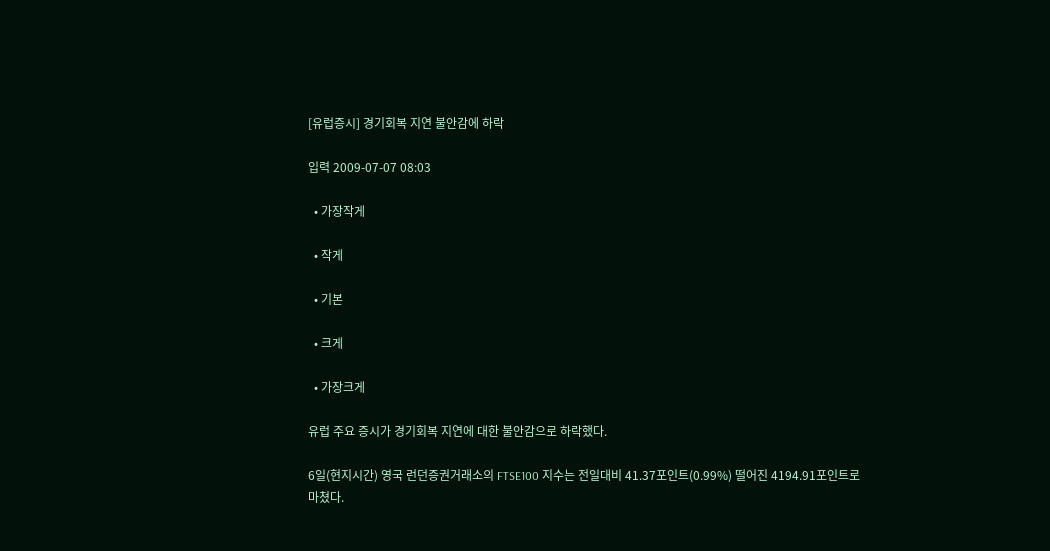[유럽증시] 경기회복 지연 불안감에 하락

입력 2009-07-07 08:03

  • 가장작게

  • 작게

  • 기본

  • 크게

  • 가장크게

유럽 주요 증시가 경기회복 지연에 대한 불안감으로 하락했다.

6일(현지시간) 영국 런던증권거래소의 FTSE100 지수는 전일대비 41.37포인트(0.99%) 떨어진 4194.91포인트로 마쳤다.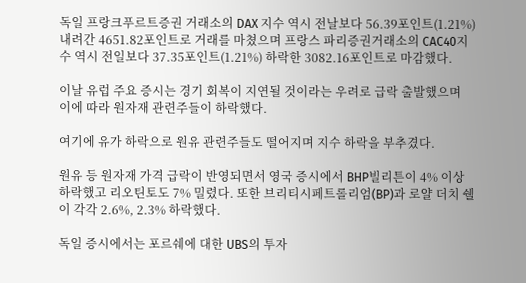독일 프랑크푸르트증권 거래소의 DAX 지수 역시 전날보다 56.39포인트(1.21%) 내려간 4651.82포인트로 거래를 마쳤으며 프랑스 파리증권거래소의 CAC40지수 역시 전일보다 37.35포인트(1.21%) 하락한 3082.16포인트로 마감했다.

이날 유럽 주요 증시는 경기 회복이 지연될 것이라는 우려로 급락 출발했으며 이에 따라 원자재 관련주들이 하락했다.

여기에 유가 하락으로 원유 관련주들도 떨어지며 지수 하락을 부추겼다.

원유 등 원자재 가격 급락이 반영되면서 영국 증시에서 BHP빌리튼이 4% 이상 하락했고 리오틴토도 7% 밀렸다. 또한 브리티시페트롤리엄(BP)과 로얄 더치 쉘이 각각 2.6%, 2.3% 하락했다.

독일 증시에서는 포르쉐에 대한 UBS의 투자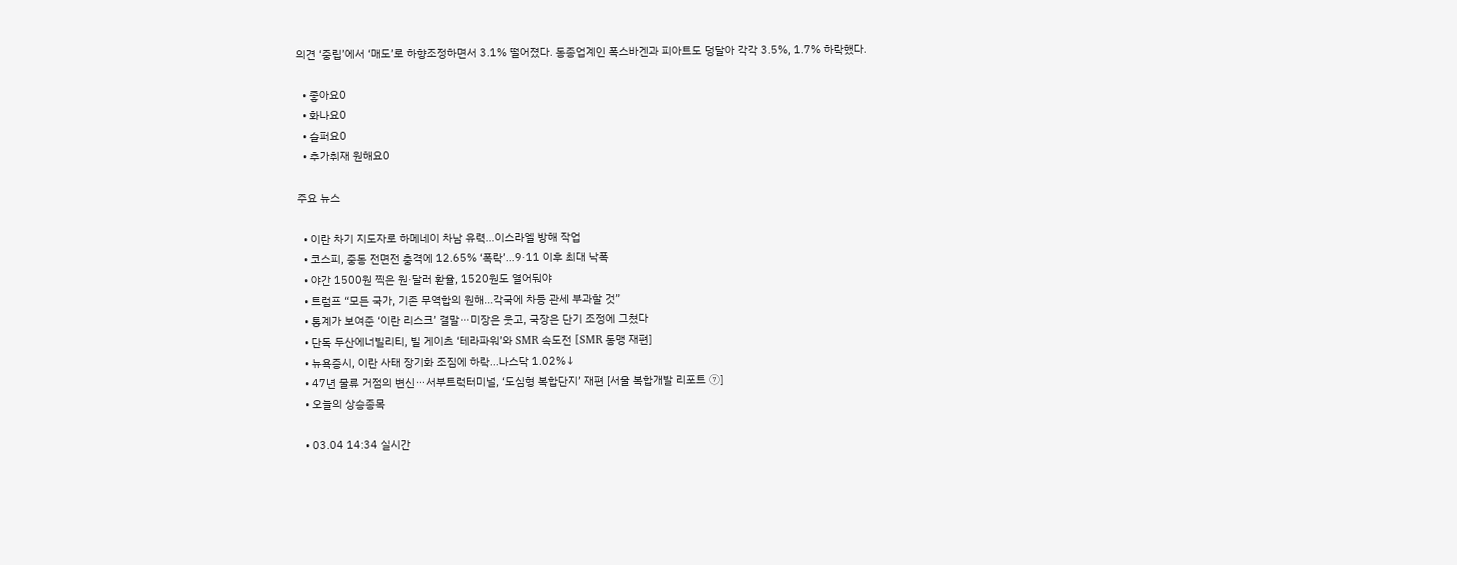의견 ‘중립’에서 ‘매도’로 하향조정하면서 3.1% 떨어졌다. 동종업계인 폭스바겐과 피아트도 덩달아 각각 3.5%, 1.7% 하락했다.

  • 좋아요0
  • 화나요0
  • 슬퍼요0
  • 추가취재 원해요0

주요 뉴스

  • 이란 차기 지도자로 하메네이 차남 유력…이스라엘 방해 작업
  • 코스피, 중동 전면전 충격에 12.65% ‘폭락’…9·11 이후 최대 낙폭
  • 야간 1500원 찍은 원·달러 환율, 1520원도 열어둬야
  • 트럼프 “모든 국가, 기존 무역합의 원해…각국에 차등 관세 부과할 것”
  • 통계가 보여준 ‘이란 리스크’ 결말⋯미장은 웃고, 국장은 단기 조정에 그쳤다
  • 단독 두산에너빌리티, 빌 게이츠 ‘테라파워’와 SMR 속도전 [SMR 동맹 재편]
  • 뉴욕증시, 이란 사태 장기화 조짐에 하락...나스닥 1.02%↓
  • 47년 물류 거점의 변신⋯서부트럭터미널, ‘도심형 복합단지’ 재편 [서울 복합개발 리포트 ⑦]
  • 오늘의 상승종목

  • 03.04 14:34 실시간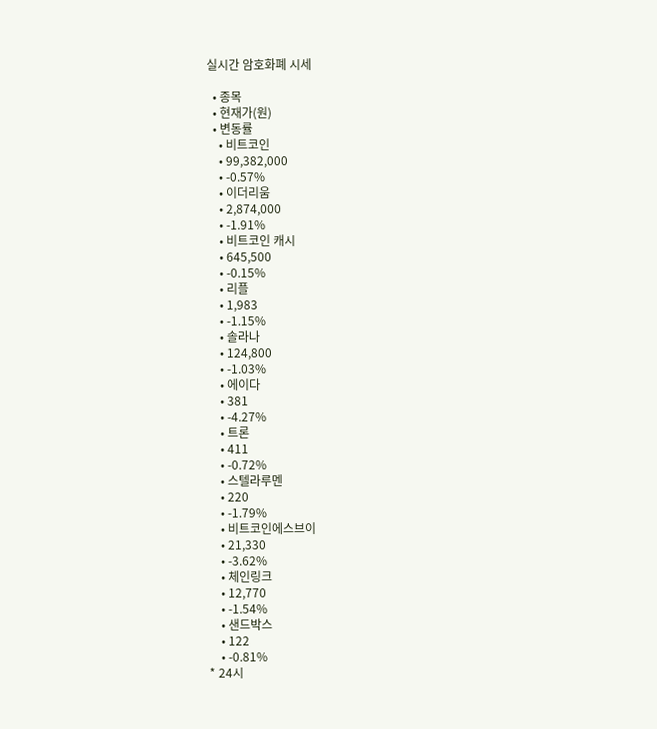실시간 암호화폐 시세

  • 종목
  • 현재가(원)
  • 변동률
    • 비트코인
    • 99,382,000
    • -0.57%
    • 이더리움
    • 2,874,000
    • -1.91%
    • 비트코인 캐시
    • 645,500
    • -0.15%
    • 리플
    • 1,983
    • -1.15%
    • 솔라나
    • 124,800
    • -1.03%
    • 에이다
    • 381
    • -4.27%
    • 트론
    • 411
    • -0.72%
    • 스텔라루멘
    • 220
    • -1.79%
    • 비트코인에스브이
    • 21,330
    • -3.62%
    • 체인링크
    • 12,770
    • -1.54%
    • 샌드박스
    • 122
    • -0.81%
* 24시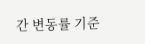간 변동률 기준